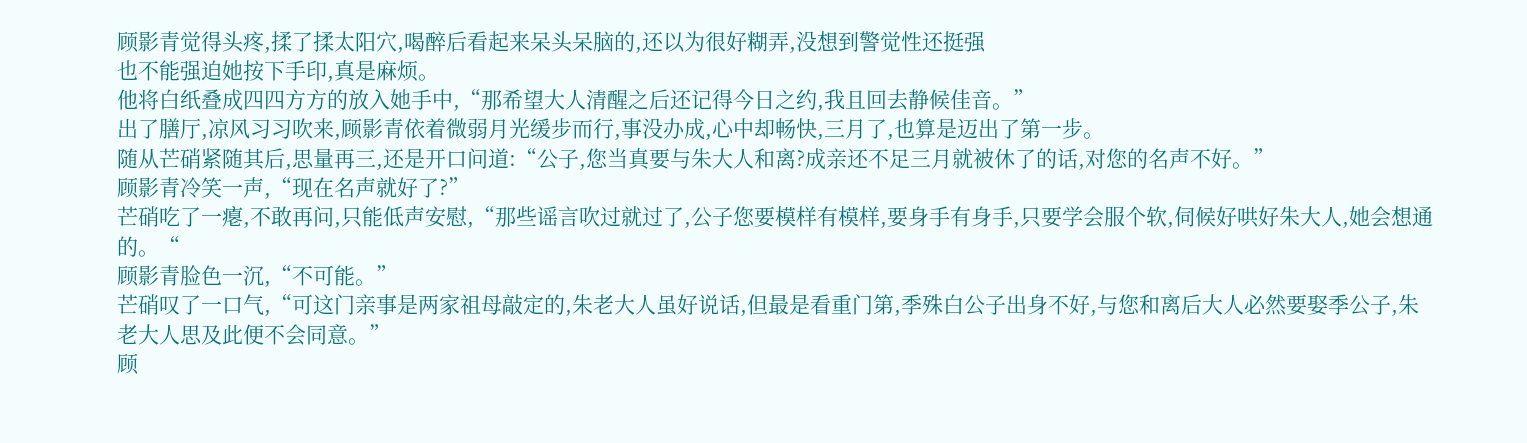顾影青觉得头疼,揉了揉太阳穴,喝醉后看起来呆头呆脑的,还以为很好糊弄,没想到警觉性还挺强
也不能强迫她按下手印,真是麻烦。
他将白纸叠成四四方方的放入她手中,“那希望大人清醒之后还记得今日之约,我且回去静候佳音。”
出了膳厅,凉风习习吹来,顾影青依着微弱月光缓步而行,事没办成,心中却畅快,三月了,也算是迈出了第一步。
随从芒硝紧随其后,思量再三,还是开口问道:“公子,您当真要与朱大人和离?成亲还不足三月就被休了的话,对您的名声不好。”
顾影青冷笑一声,“现在名声就好了?”
芒硝吃了一瘪,不敢再问,只能低声安慰,“那些谣言吹过就过了,公子您要模样有模样,要身手有身手,只要学会服个软,伺候好哄好朱大人,她会想通的。“
顾影青脸色一沉,“不可能。”
芒硝叹了一口气,“可这门亲事是两家祖母敲定的,朱老大人虽好说话,但最是看重门第,季殊白公子出身不好,与您和离后大人必然要娶季公子,朱老大人思及此便不会同意。”
顾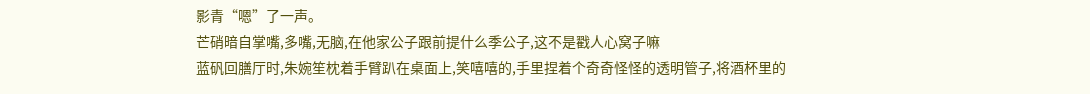影青“嗯”了一声。
芒硝暗自掌嘴,多嘴,无脑,在他家公子跟前提什么季公子,这不是戳人心窝子嘛
蓝矾回膳厅时,朱婉笙枕着手臂趴在桌面上,笑嘻嘻的,手里捏着个奇奇怪怪的透明管子,将酒杯里的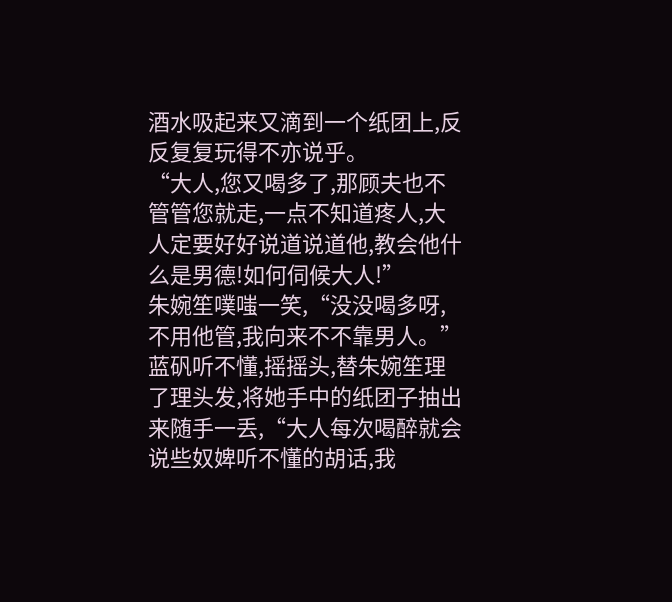酒水吸起来又滴到一个纸团上,反反复复玩得不亦说乎。
“大人,您又喝多了,那顾夫也不管管您就走,一点不知道疼人,大人定要好好说道说道他,教会他什么是男德!如何伺候大人!”
朱婉笙噗嗤一笑,“没没喝多呀,不用他管,我向来不不靠男人。”
蓝矾听不懂,摇摇头,替朱婉笙理了理头发,将她手中的纸团子抽出来随手一丢,“大人每次喝醉就会说些奴婢听不懂的胡话,我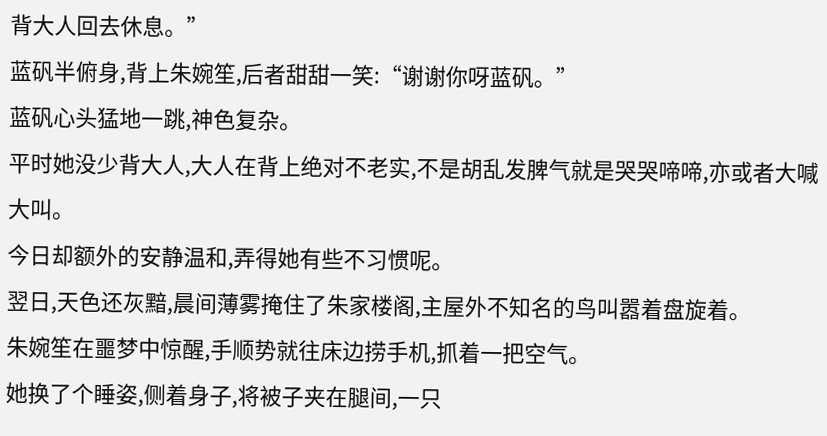背大人回去休息。”
蓝矾半俯身,背上朱婉笙,后者甜甜一笑:“谢谢你呀蓝矾。”
蓝矾心头猛地一跳,神色复杂。
平时她没少背大人,大人在背上绝对不老实,不是胡乱发脾气就是哭哭啼啼,亦或者大喊大叫。
今日却额外的安静温和,弄得她有些不习惯呢。
翌日,天色还灰黯,晨间薄雾掩住了朱家楼阁,主屋外不知名的鸟叫嚣着盘旋着。
朱婉笙在噩梦中惊醒,手顺势就往床边捞手机,抓着一把空气。
她换了个睡姿,侧着身子,将被子夹在腿间,一只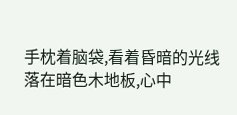手枕着脑袋,看着昏暗的光线落在暗色木地板,心中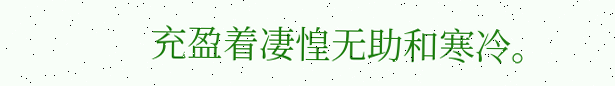充盈着凄惶无助和寒冷。